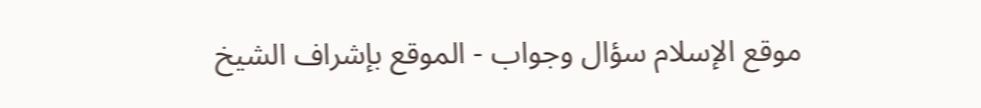موقع الإسلام سؤال وجواب - الموقع بإشراف الشيخ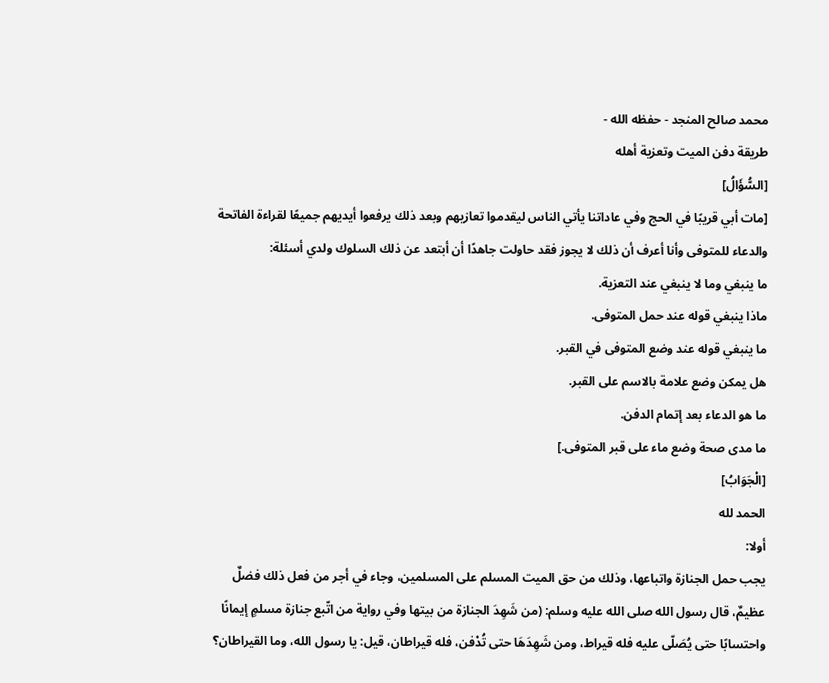محمد صالح المنجد - حفظه الله -
طريقة دفن الميت وتعزية أهله
[السُّؤَالُ]
[مات أبي قريبًا في الحج وفي عاداتنا يأتي الناس ليقدموا تعازيهم وبعد ذلك يرفعوا أيديهم جميعًا لقراءة الفاتحة والدعاء للمتوفى وأنا أعرف أن ذلك لا يجوز فقد حاولت جاهدًا أن أبتعد عن ذلك السلوك ولدي أسئلة:
ما ينبغي وما لا ينبغي عند التعزية.
ماذا ينبغي قوله عند حمل المتوفى.
ما ينبغي قوله عند وضع المتوفى في القبر.
هل يمكن وضع علامة بالاسم على القبر.
ما هو الدعاء بعد إتمام الدفن.
ما مدى صحة وضع ماء على قبر المتوفى.]
[الْجَوَابُ]
الحمد لله
أولا:
يجب حمل الجنازة واتباعها، وذلك من حق الميت المسلم على المسلمين، وجاء في أجر من فعل ذلك فضلٌ عظيمٌ، قال رسول الله صلى الله عليه وسلم: (من شَهِدَ الجنازة من بيتها وفي رواية من اتّبع جنازة مسلمٍ إيمانًا واحتسابًا حتى يُصَلّى عليه فله قيراط، ومن شَهِدَهَا حتى تُدْفن، فله قيراطان، قيل: يا رسول الله، وما القيراطان؟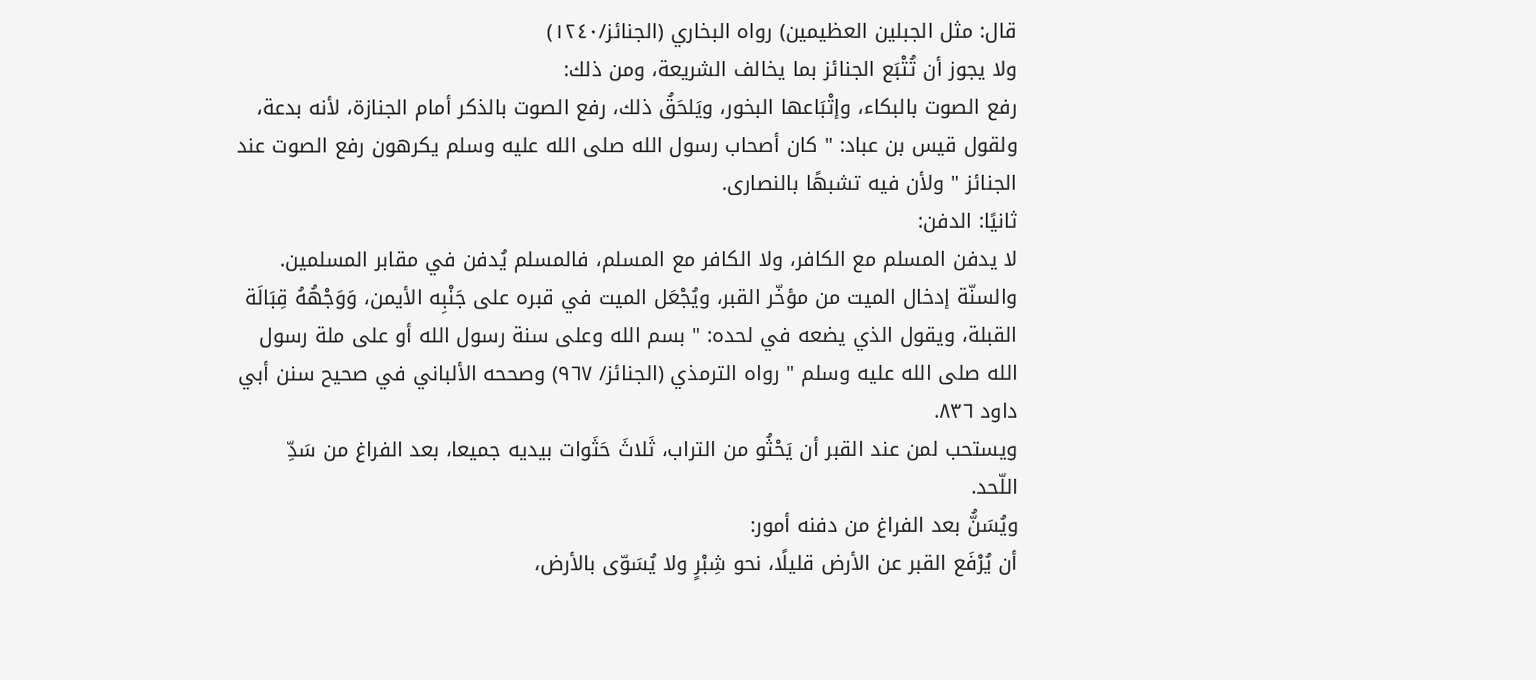قال: مثل الجبلين العظيمين) رواه البخاري (الجنائز/١٢٤٠)
ولا يجوز أن تُتْبَع الجنائز بما يخالف الشريعة، ومن ذلك:
رفع الصوت بالبكاء، وإتْبَاعها البخور، ويَلحَقُ ذلك، رفع الصوت بالذكر أمام الجنازة، لأنه بدعة، ولقول قيس بن عباد: " كان أصحاب رسول الله صلى الله عليه وسلم يكرهون رفع الصوت عند الجنائز " ولأن فيه تشبهًا بالنصارى.
ثانيًا: الدفن:
لا يدفن المسلم مع الكافر، ولا الكافر مع المسلم، فالمسلم يُدفن في مقابر المسلمين.
والسنّة إدخال الميت من مؤخّر القبر، ويُجْعَل الميت في قبره على جَنْبِه الأيمن، وَوَجْهُهُ قِبَالَة القبلة، ويقول الذي يضعه في لحده: " بسم الله وعلى سنة رسول الله أو على ملة رسول الله صلى الله عليه وسلم " رواه الترمذي (الجنائز/ ٩٦٧) وصححه الألباني في صحيح سنن أبي داود ٨٣٦.
ويستحب لمن عند القبر أن يَحْثُو من التراب، ثَلاثَ حَثَوات بيديه جميعا، بعد الفراغ من سَدِّ اللّحد.
ويُسَنُّ بعد الفراغ من دفنه أمور:
أن يُرْفَع القبر عن الأرض قليلًا، نحو شِبْرٍ ولا يُسَوّى بالأرض،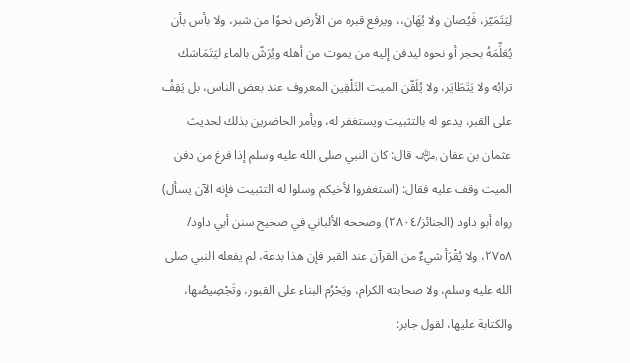لِيَتَمَيّز، فَيُصان ولا يُهَان،، ويرفع قبره من الأرض نحوًا من شبر، ولا بأس بأن يُعَلِّمَهُ بحجر أو نحوه ليدفن إليه من يموت من أهله ويُرَشّ بالماء ليَتَمَاسَك ترابُه ولا يَتَطَايَر، ولا يُلَقّن الميت التَلْقِين المعروف عند بعض الناس، بل يَقِفُ على القبر، يدعو له بالتثبيت ويستغفر له، ويأمر الحاضرين بذلك لحديث عثمان بن عفان ﵁ قال: كان النبي صلى الله عليه وسلم إذا فرغ من دفن الميت وقف عليه فقال: (استغفروا لأخيكم وسلوا له التثبيت فإنه الآن يسأل) رواه أبو داود (الجنائز/٢٨٠٤) وصححه الألباني في صحيح سنن أبي داود/ ٢٧٥٨، ولا يُقْرَأ شيءٌ من القرآن عند القبر فإن هذا بدعة، لم يفعله النبي صلى الله عليه وسلم، ولا صحابته الكرام، ويَحْرُم البناء على القبور، وتَجْصِيصُها، والكتابة عليها، لقول جابر: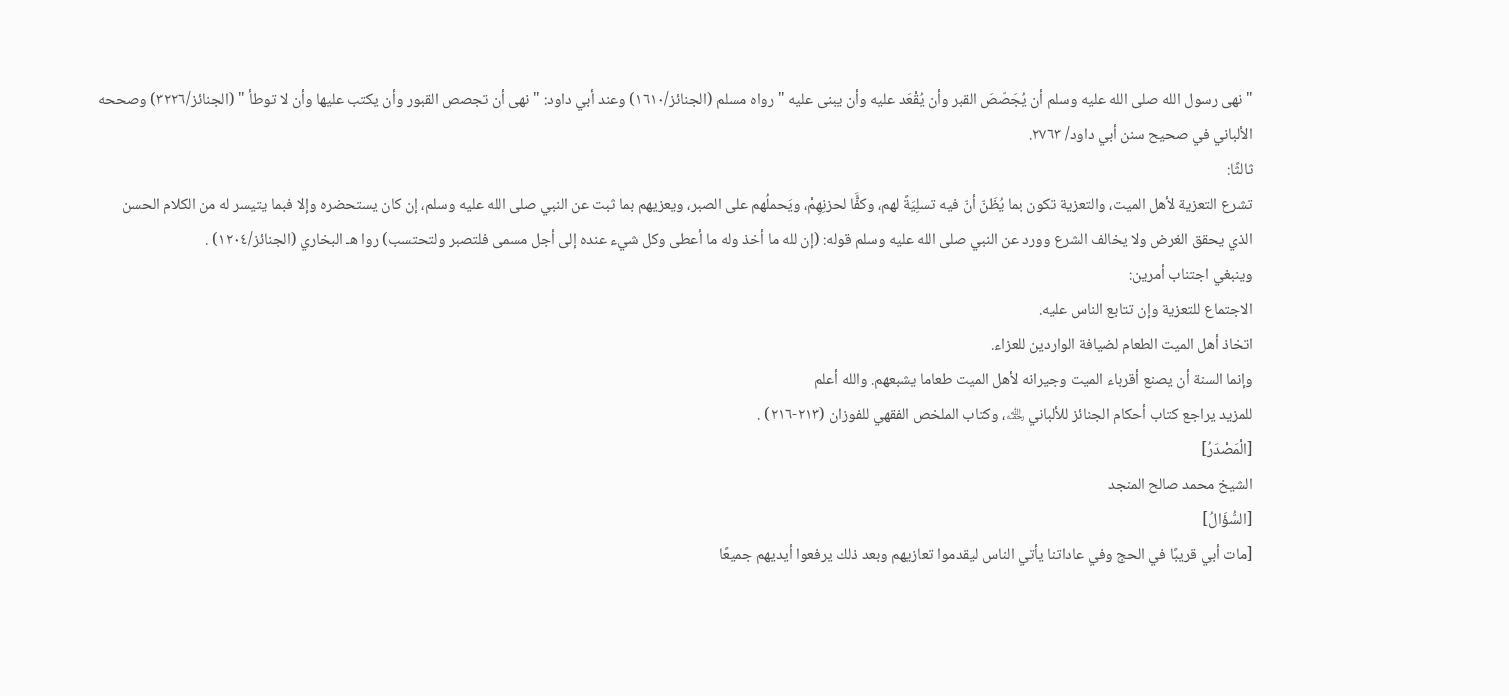" نهى رسول الله صلى الله عليه وسلم أن يُجَصّصَ القبر وأن يُقْعَد عليه وأن يبنى عليه " رواه مسلم (الجنائز/١٦١٠) وعند أبي داود: " نهى أن تجصص القبور وأن يكتب عليها وأن لا توطأ " (الجنائز/٣٢٢٦) وصححه الألباني في صحيح سنن أبي داود/ ٢٧٦٣.
ثالثًا:
تشرع التعزية لأهل الميت، والتعزية تكون بما يُظَنّ أنّ فيه تسلِيَةً لهم، وكفًَّا لحزنِهِمْ، ويَحملُهم على الصبر، ويعزيهم بما ثبت عن النبي صلى الله عليه وسلم، إن كان يستحضره وإلا فبما يتيسر له من الكلام الحسن الذي يحقق الغرض ولا يخالف الشرع وورد عن النبي صلى الله عليه وسلم قوله: (إن لله ما أخذ وله ما أعطى وكل شيء عنده إلى أجل مسمى فلتصبر ولتحتسب) روا هـ البخاري (الجنائز/١٢٠٤) .
وينبغي اجتناب أمرين:
الاجتماع للتعزية وإن تتابع الناس عليه.
اتخاذ أهل الميت الطعام لضيافة الواردين للعزاء.
وإنما السنة أن يصنع أقرباء الميت وجيرانه لأهل الميت طعاما يشبعهم. والله أعلم
للمزيد يراجع كتاب أحكام الجنائز للألباني ﵀، وكتاب الملخص الفقهي للفوزان (٢١٣-٢١٦) .
[الْمَصْدَرُ]
الشيخ محمد صالح المنجد
[السُّؤَالُ]
[مات أبي قريبًا في الحج وفي عاداتنا يأتي الناس ليقدموا تعازيهم وبعد ذلك يرفعوا أيديهم جميعًا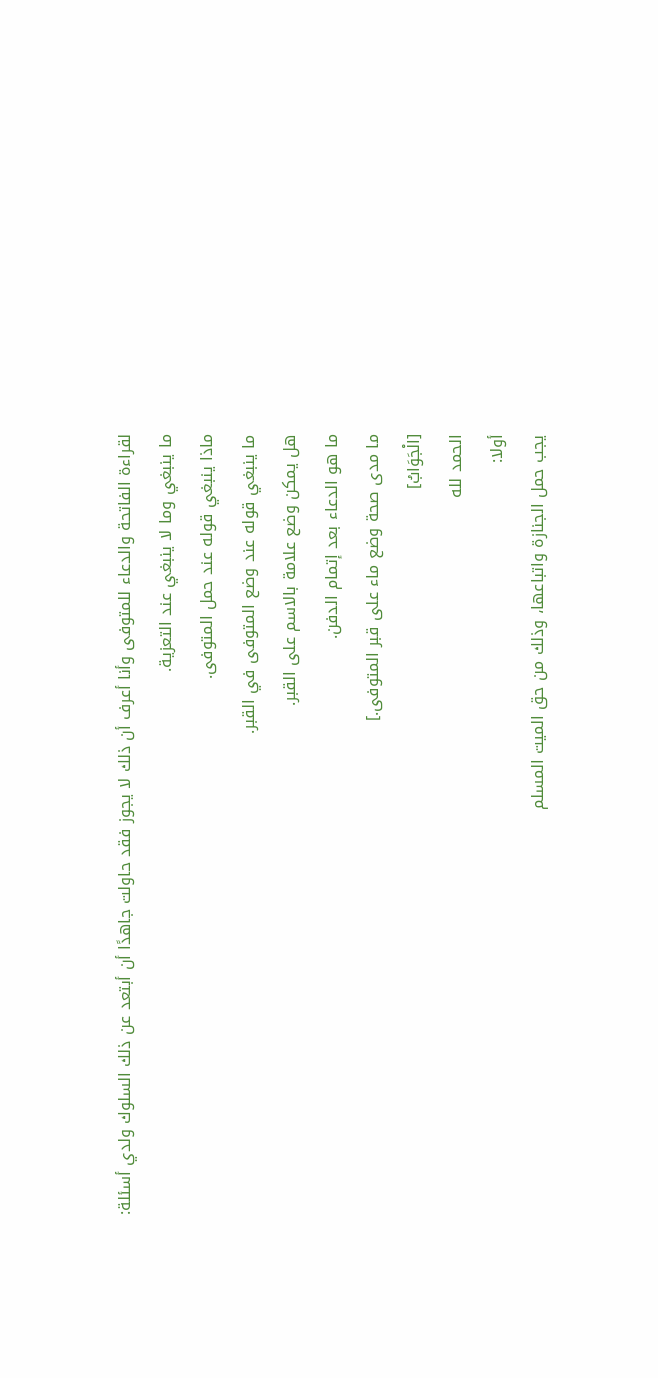لقراءة الفاتحة والدعاء للمتوفى وأنا أعرف أن ذلك لا يجوز فقد حاولت جاهدًا أن أبتعد عن ذلك السلوك ولدي أسئلة:
ما ينبغي وما لا ينبغي عند التعزية.
ماذا ينبغي قوله عند حمل المتوفى.
ما ينبغي قوله عند وضع المتوفى في القبر.
هل يمكن وضع علامة بالاسم على القبر.
ما هو الدعاء بعد إتمام الدفن.
ما مدى صحة وضع ماء على قبر المتوفى.]
[الْجَوَابُ]
الحمد لله
أولا:
يجب حمل الجنازة واتباعها، وذلك من حق الميت المسلم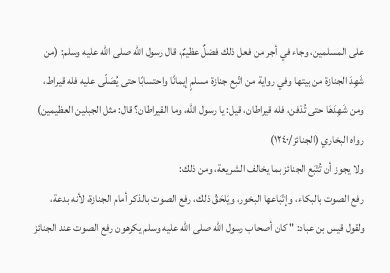على المسلمين، وجاء في أجر من فعل ذلك فضلٌ عظيمٌ، قال رسول الله صلى الله عليه وسلم: (من شَهِدَ الجنازة من بيتها وفي رواية من اتّبع جنازة مسلمٍ إيمانًا واحتسابًا حتى يُصَلّى عليه فله قيراط، ومن شَهِدَهَا حتى تُدْفن، فله قيراطان، قيل: يا رسول الله، وما القيراطان؟ قال: مثل الجبلين العظيمين) رواه البخاري (الجنائز/١٢٤٠)
ولا يجوز أن تُتْبَع الجنائز بما يخالف الشريعة، ومن ذلك:
رفع الصوت بالبكاء، وإتْبَاعها البخور، ويَلحَقُ ذلك، رفع الصوت بالذكر أمام الجنازة، لأنه بدعة، ولقول قيس بن عباد: " كان أصحاب رسول الله صلى الله عليه وسلم يكرهون رفع الصوت عند الجنائز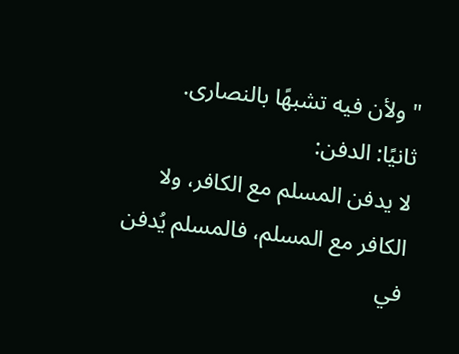" ولأن فيه تشبهًا بالنصارى.
ثانيًا: الدفن:
لا يدفن المسلم مع الكافر، ولا الكافر مع المسلم، فالمسلم يُدفن في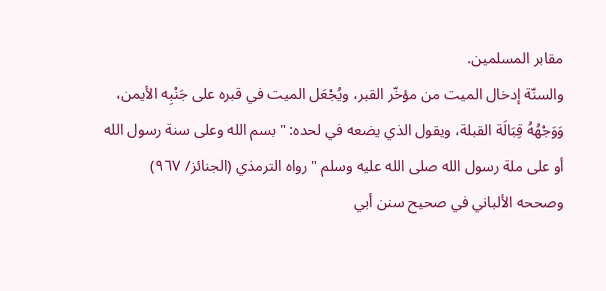مقابر المسلمين.
والسنّة إدخال الميت من مؤخّر القبر، ويُجْعَل الميت في قبره على جَنْبِه الأيمن، وَوَجْهُهُ قِبَالَة القبلة، ويقول الذي يضعه في لحده: " بسم الله وعلى سنة رسول الله أو على ملة رسول الله صلى الله عليه وسلم " رواه الترمذي (الجنائز/ ٩٦٧) وصححه الألباني في صحيح سنن أبي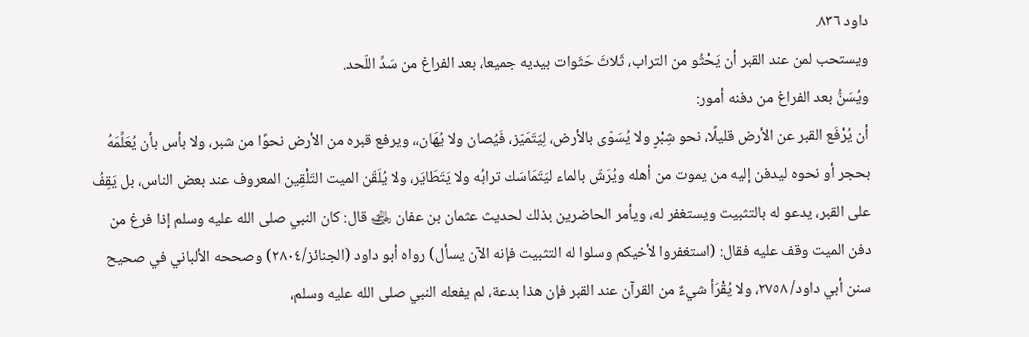داود ٨٣٦.
ويستحب لمن عند القبر أن يَحْثُو من التراب، ثَلاثَ حَثَوات بيديه جميعا، بعد الفراغ من سَدِّ اللّحد.
ويُسَنُّ بعد الفراغ من دفنه أمور:
أن يُرْفَع القبر عن الأرض قليلًا، نحو شِبْرٍ ولا يُسَوّى بالأرض، لِيَتَمَيّز، فَيُصان ولا يُهَان،، ويرفع قبره من الأرض نحوًا من شبر، ولا بأس بأن يُعَلِّمَهُ بحجر أو نحوه ليدفن إليه من يموت من أهله ويُرَشّ بالماء ليَتَمَاسَك ترابُه ولا يَتَطَايَر، ولا يُلَقّن الميت التَلْقِين المعروف عند بعض الناس، بل يَقِفُ على القبر، يدعو له بالتثبيت ويستغفر له، ويأمر الحاضرين بذلك لحديث عثمان بن عفان ﵁ قال: كان النبي صلى الله عليه وسلم إذا فرغ من دفن الميت وقف عليه فقال: (استغفروا لأخيكم وسلوا له التثبيت فإنه الآن يسأل) رواه أبو داود (الجنائز/٢٨٠٤) وصححه الألباني في صحيح سنن أبي داود/ ٢٧٥٨، ولا يُقْرَأ شيءٌ من القرآن عند القبر فإن هذا بدعة، لم يفعله النبي صلى الله عليه وسلم،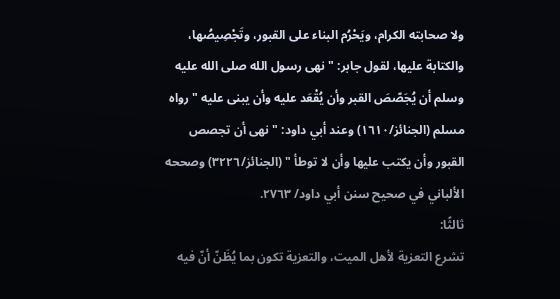ولا صحابته الكرام، ويَحْرُم البناء على القبور، وتَجْصِيصُها، والكتابة عليها، لقول جابر: " نهى رسول الله صلى الله عليه وسلم أن يُجَصّصَ القبر وأن يُقْعَد عليه وأن يبنى عليه " رواه مسلم (الجنائز/١٦١٠) وعند أبي داود: " نهى أن تجصص القبور وأن يكتب عليها وأن لا توطأ " (الجنائز/٣٢٢٦) وصححه الألباني في صحيح سنن أبي داود/ ٢٧٦٣.
ثالثًا:
تشرع التعزية لأهل الميت، والتعزية تكون بما يُظَنّ أنّ فيه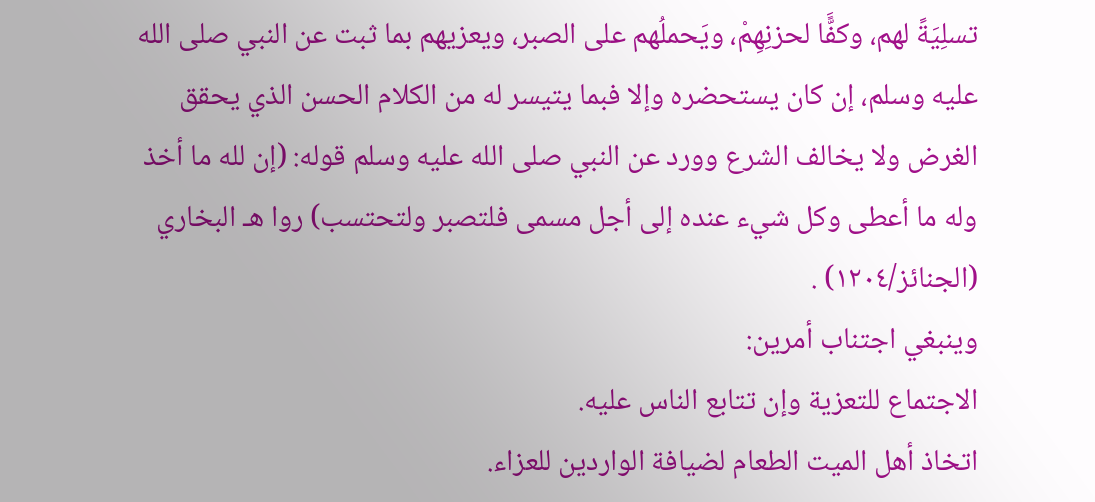تسلِيَةً لهم، وكفًَّا لحزنِهِمْ، ويَحملُهم على الصبر، ويعزيهم بما ثبت عن النبي صلى الله عليه وسلم، إن كان يستحضره وإلا فبما يتيسر له من الكلام الحسن الذي يحقق الغرض ولا يخالف الشرع وورد عن النبي صلى الله عليه وسلم قوله: (إن لله ما أخذ وله ما أعطى وكل شيء عنده إلى أجل مسمى فلتصبر ولتحتسب) روا هـ البخاري (الجنائز/١٢٠٤) .
وينبغي اجتناب أمرين:
الاجتماع للتعزية وإن تتابع الناس عليه.
اتخاذ أهل الميت الطعام لضيافة الواردين للعزاء.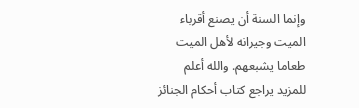وإنما السنة أن يصنع أقرباء الميت وجيرانه لأهل الميت طعاما يشبعهم. والله أعلم
للمزيد يراجع كتاب أحكام الجنائز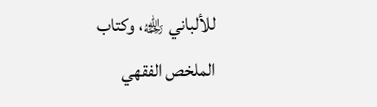للألباني ﵀، وكتاب الملخص الفقهي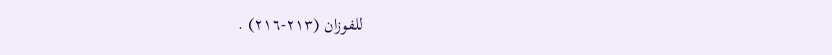للفوزان (٢١٣-٢١٦) .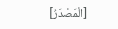[الْمَصْدَرُ]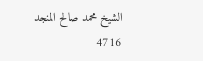الشيخ محمد صالح المنجد
4716